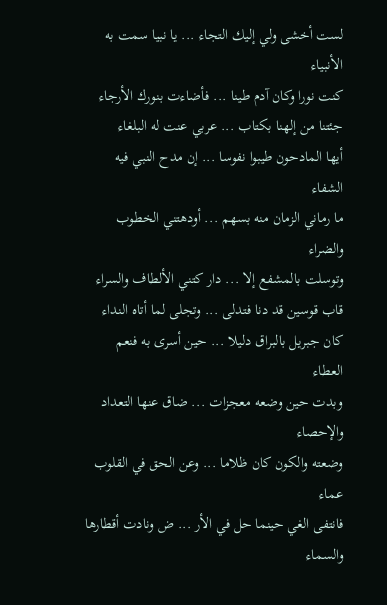لست أخشى ولي إليك التجاء ... يا نبيا سمت به الأنبياء
كنت نورا وكان آدم طينا ... فأضاءت بنورك الأرجاء
جئتنا من إلهنا بكتاب ... عربي عنت له البلغاء
أيها المادحون طيبوا نفوسا ... إن مدح النبي فيه الشفاء
ما رماني الزمان منه بسهم ... أودهتني الخطوب والضراء
وتوسلت بالمشفع إلا ... دار كتني الألطاف والسراء
قاب قوسين قد دنا فتدلى ... وتجلى لما أتاه النداء
كان جبريل بالبراق دليلا ... حين أسرى به فنعم العطاء
وبدت حين وضعه معجزات ... ضاق عنها التعداد والإحصاء
وضعته والكون كان ظلاما ... وعن الحق في القلوب عماء
فانتفى الغي حينما حل في الأر ... ض ونادت أقطارها والسماء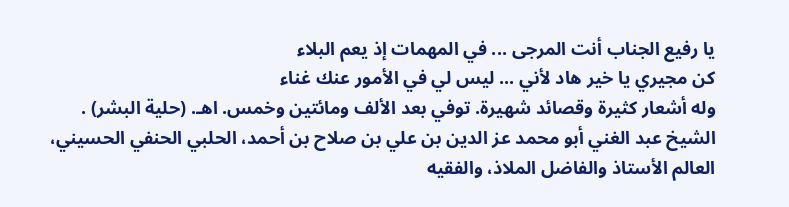يا رفيع الجناب أنت المرجى ... في المهمات إذ يعم البلاء
كن مجيري يا خير هاد لأني ... ليس لي في الأمور عنك غناء
وله أشعار كثيرة وقصائد شهيرة. توفي بعد الألف ومائتين وخمس. اهـ. (حلية البشر) .
الشيخ عبد الغني أبو محمد عز الدين بن علي بن صلاح بن أحمد، الحلبي الحنفي الحسيني، العالم الأستاذ والفاضل الملاذ، والفقيه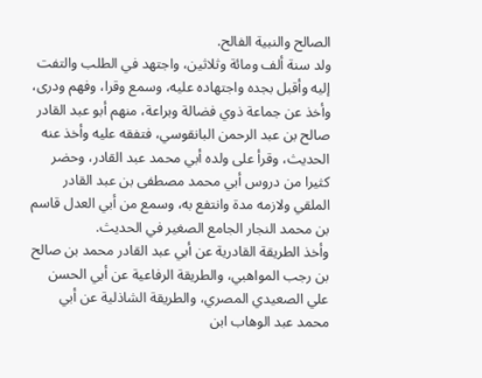الصالح والنبية الفالح.
ولد سنة ألف ومائة وثلاثين، واجتهد في الطلب والتفت إليه وأقبل بجده واجتهاده عليه، وسمع وقرا، وفهم ودرى، وأخذ عن جماعة ذوي فضالة وبراعة، منهم أبو عبد القادر صالح بن عبد الرحمن البانقوسي، فتفقه عليه وأخذ عنه الحديث، وقرأ على ولده أبي محمد عبد القادر، وحضر كثيرا من دروس أبي محمد مصطفى بن عبد القادر الملقي ولازمه مدة وانتفع به، وسمع من أبي العدل قاسم بن محمد النجار الجامع الصغير في الحديث.
وأخذ الطريقة القادرية عن أبي عبد القادر محمد بن صالح بن رجب المواهبي، والطريقة الرفاعية عن أبي الحسن علي الصعيدي المصري، والطريقة الشاذلية عن أبي محمد عبد الوهاب ابن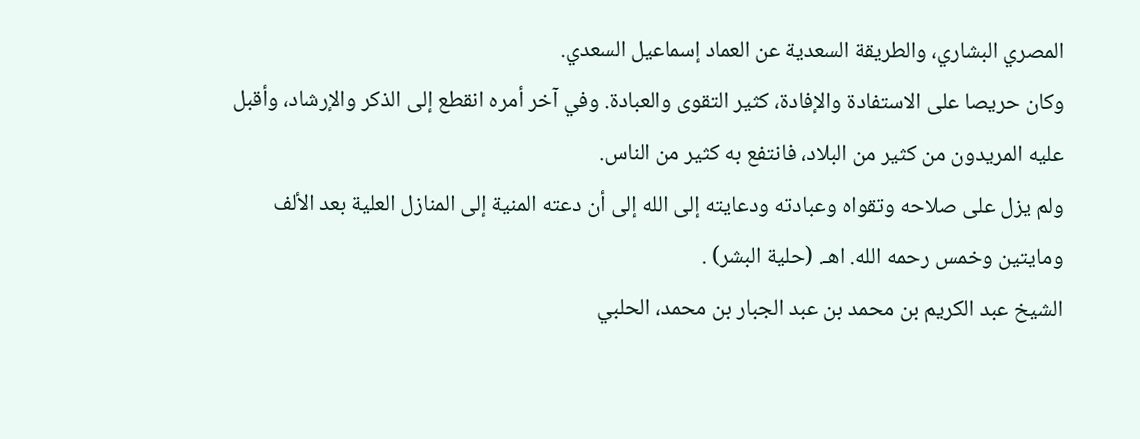المصري البشاري، والطريقة السعدية عن العماد إسماعيل السعدي.
وكان حريصا على الاستفادة والإفادة، كثير التقوى والعبادة. وفي آخر أمره انقطع إلى الذكر والإرشاد، وأقبل عليه المريدون من كثير من البلاد، فانتفع به كثير من الناس.
ولم يزل على صلاحه وتقواه وعبادته ودعايته إلى الله إلى أن دعته المنية إلى المنازل العلية بعد الألف ومايتين وخمس رحمه الله. اهـ. (حلية البشر) .
الشيخ عبد الكريم بن محمد بن عبد الجبار بن محمد، الحلبي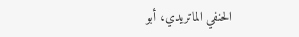الحنفي الماتريدي، أبو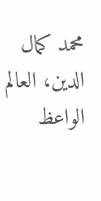محمد كمال الدين، العالم الواعظ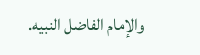والإمام الفاضل النبيه.